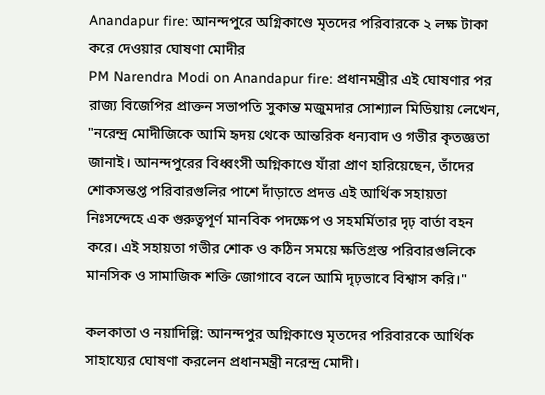Anandapur fire: আনন্দপুরে অগ্নিকাণ্ডে মৃতদের পরিবারকে ২ লক্ষ টাকা করে দেওয়ার ঘোষণা মোদীর
PM Narendra Modi on Anandapur fire: প্রধানমন্ত্রীর এই ঘোষণার পর রাজ্য বিজেপির প্রাক্তন সভাপতি সুকান্ত মজুমদার সোশ্যাল মিডিয়ায় লেখেন, "নরেন্দ্র মোদীজিকে আমি হৃদয় থেকে আন্তরিক ধন্যবাদ ও গভীর কৃতজ্ঞতা জানাই। আনন্দপুরের বিধ্বংসী অগ্নিকাণ্ডে যাঁরা প্রাণ হারিয়েছেন, তাঁদের শোকসন্তপ্ত পরিবারগুলির পাশে দাঁড়াতে প্রদত্ত এই আর্থিক সহায়তা নিঃসন্দেহে এক গুরুত্বপূর্ণ মানবিক পদক্ষেপ ও সহমর্মিতার দৃঢ় বার্তা বহন করে। এই সহায়তা গভীর শোক ও কঠিন সময়ে ক্ষতিগ্রস্ত পরিবারগুলিকে মানসিক ও সামাজিক শক্তি জোগাবে বলে আমি দৃঢ়ভাবে বিশ্বাস করি।"

কলকাতা ও নয়াদিল্লি: আনন্দপুর অগ্নিকাণ্ডে মৃতদের পরিবারকে আর্থিক সাহায্যের ঘোষণা করলেন প্রধানমন্ত্রী নরেন্দ্র মোদী।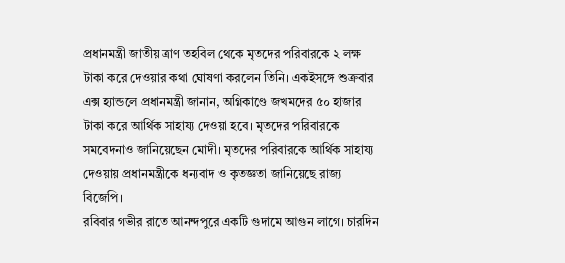প্রধানমন্ত্রী জাতীয় ত্রাণ তহবিল থেকে মৃতদের পরিবারকে ২ লক্ষ টাকা করে দেওয়ার কথা ঘোষণা করলেন তিনি। একইসঙ্গে শুক্রবার এক্স হ্যান্ডলে প্রধানমন্ত্রী জানান, অগ্নিকাণ্ডে জখমদের ৫০ হাজার টাকা করে আর্থিক সাহায্য দেওয়া হবে। মৃতদের পরিবারকে সমবেদনাও জানিয়েছেন মোদী। মৃতদের পরিবারকে আর্থিক সাহায্য দেওয়ায় প্রধানমন্ত্রীকে ধন্যবাদ ও কৃতজ্ঞতা জানিয়েছে রাজ্য বিজেপি।
রবিবার গভীর রাতে আনন্দপুরে একটি গুদামে আগুন লাগে। চারদিন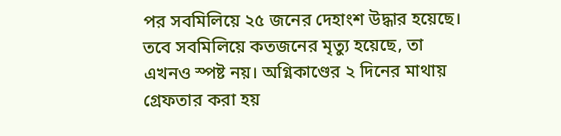পর সবমিলিয়ে ২৫ জনের দেহাংশ উদ্ধার হয়েছে। তবে সবমিলিয়ে কতজনের মৃত্যু হয়েছে, তা এখনও স্পষ্ট নয়। অগ্নিকাণ্ডের ২ দিনের মাথায় গ্রেফতার করা হয়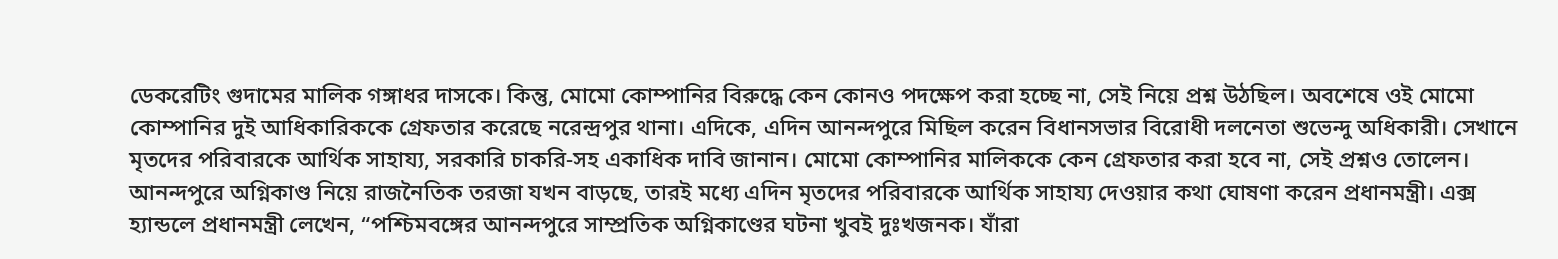ডেকরেটিং গুদামের মালিক গঙ্গাধর দাসকে। কিন্তু, মোমো কোম্পানির বিরুদ্ধে কেন কোনও পদক্ষেপ করা হচ্ছে না, সেই নিয়ে প্রশ্ন উঠছিল। অবশেষে ওই মোমো কোম্পানির দুই আধিকারিককে গ্রেফতার করেছে নরেন্দ্রপুর থানা। এদিকে, এদিন আনন্দপুরে মিছিল করেন বিধানসভার বিরোধী দলনেতা শুভেন্দু অধিকারী। সেখানে মৃতদের পরিবারকে আর্থিক সাহায্য, সরকারি চাকরি-সহ একাধিক দাবি জানান। মোমো কোম্পানির মালিককে কেন গ্রেফতার করা হবে না, সেই প্রশ্নও তোলেন।
আনন্দপুরে অগ্নিকাণ্ড নিয়ে রাজনৈতিক তরজা যখন বাড়ছে, তারই মধ্যে এদিন মৃতদের পরিবারকে আর্থিক সাহায্য দেওয়ার কথা ঘোষণা করেন প্রধানমন্ত্রী। এক্স হ্যান্ডলে প্রধানমন্ত্রী লেখেন, “পশ্চিমবঙ্গের আনন্দপুরে সাম্প্রতিক অগ্নিকাণ্ডের ঘটনা খুবই দুঃখজনক। যাঁরা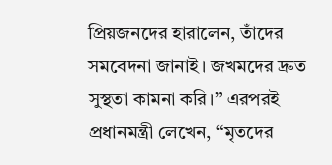প্রিয়জনদের হারালেন, তাঁদের সমবেদনা জানাই। জখমদের দ্রুত সুস্থতা কামনা করি।” এরপরই প্রধানমন্ত্রী লেখেন, “মৃতদের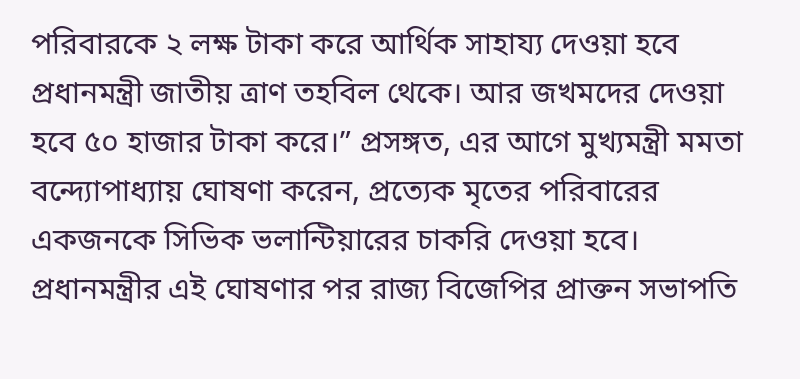পরিবারকে ২ লক্ষ টাকা করে আর্থিক সাহায্য দেওয়া হবে প্রধানমন্ত্রী জাতীয় ত্রাণ তহবিল থেকে। আর জখমদের দেওয়া হবে ৫০ হাজার টাকা করে।” প্রসঙ্গত, এর আগে মুখ্যমন্ত্রী মমতা বন্দ্যোপাধ্যায় ঘোষণা করেন, প্রত্যেক মৃতের পরিবারের একজনকে সিভিক ভলান্টিয়ারের চাকরি দেওয়া হবে।
প্রধানমন্ত্রীর এই ঘোষণার পর রাজ্য বিজেপির প্রাক্তন সভাপতি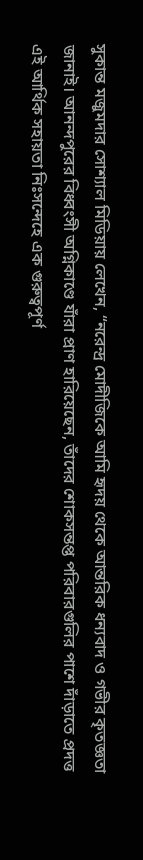সুকান্ত মজুমদার সোশ্যাল মিডিয়ায় লেখেন, “নরেন্দ্র মোদীজিকে আমি হৃদয় থেকে আন্তরিক ধন্যবাদ ও গভীর কৃতজ্ঞতা জানাই। আনন্দপুরের বিধ্বংসী অগ্নিকাণ্ডে যাঁরা প্রাণ হারিয়েছেন, তাঁদের শোকসন্তপ্ত পরিবারগুলির পাশে দাঁড়াতে প্রদত্ত এই আর্থিক সহায়তা নিঃসন্দেহে এক গুরুত্বপূর্ণ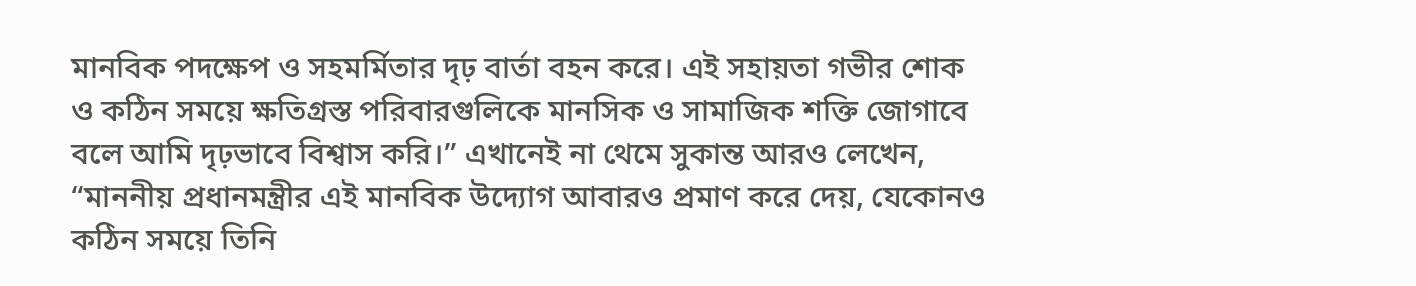মানবিক পদক্ষেপ ও সহমর্মিতার দৃঢ় বার্তা বহন করে। এই সহায়তা গভীর শোক ও কঠিন সময়ে ক্ষতিগ্রস্ত পরিবারগুলিকে মানসিক ও সামাজিক শক্তি জোগাবে বলে আমি দৃঢ়ভাবে বিশ্বাস করি।” এখানেই না থেমে সুকান্ত আরও লেখেন, “মাননীয় প্রধানমন্ত্রীর এই মানবিক উদ্যোগ আবারও প্রমাণ করে দেয়, যেকোনও কঠিন সময়ে তিনি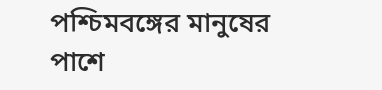পশ্চিমবঙ্গের মানুষের পাশে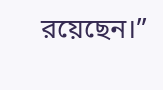রয়েছেন।”